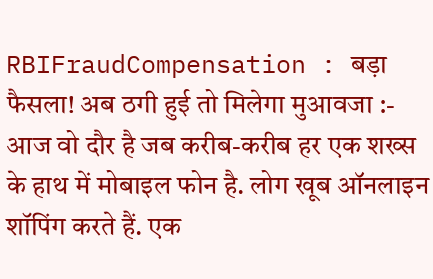RBIFraudCompensation : बड़ा फैसला! अब ठगी हुई तो मिलेगा मुआवजा :- आज वो दौर है जब करीब-करीब हर एक शख्स के हाथ में मोबाइल फोन है. लोग खूब ऑनलाइन शॉपिंग करते हैं. एक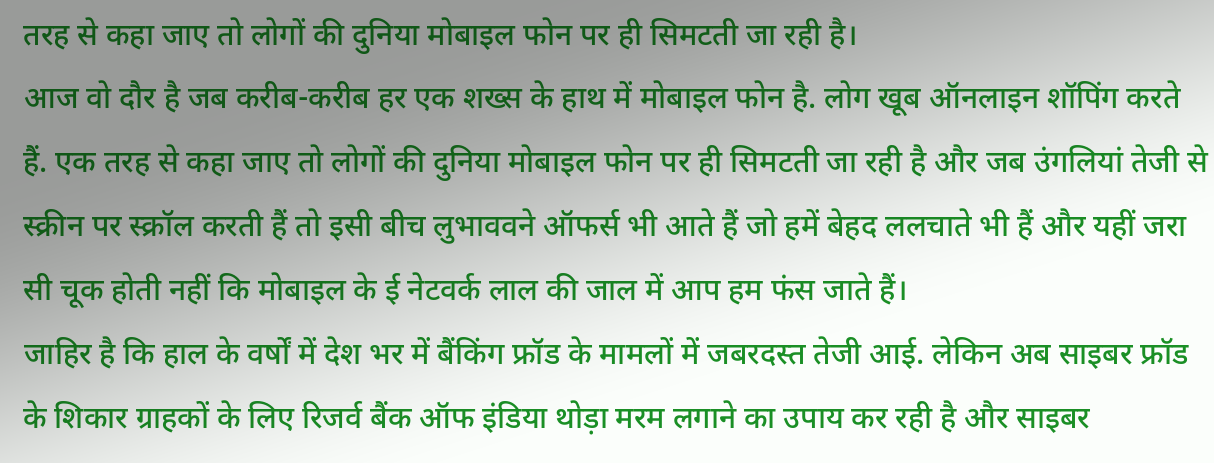तरह से कहा जाए तो लोगों की दुनिया मोबाइल फोन पर ही सिमटती जा रही है।
आज वो दौर है जब करीब-करीब हर एक शख्स के हाथ में मोबाइल फोन है. लोग खूब ऑनलाइन शॉपिंग करते हैं. एक तरह से कहा जाए तो लोगों की दुनिया मोबाइल फोन पर ही सिमटती जा रही है और जब उंगलियां तेजी से स्क्रीन पर स्क्रॉल करती हैं तो इसी बीच लुभाववने ऑफर्स भी आते हैं जो हमें बेहद ललचाते भी हैं और यहीं जरा सी चूक होती नहीं कि मोबाइल के ई नेटवर्क लाल की जाल में आप हम फंस जाते हैं।
जाहिर है कि हाल के वर्षों में देश भर में बैंकिंग फ्रॉड के मामलों में जबरदस्त तेजी आई. लेकिन अब साइबर फ्रॉड के शिकार ग्राहकों के लिए रिजर्व बैंक ऑफ इंडिया थोड़ा मरम लगाने का उपाय कर रही है और साइबर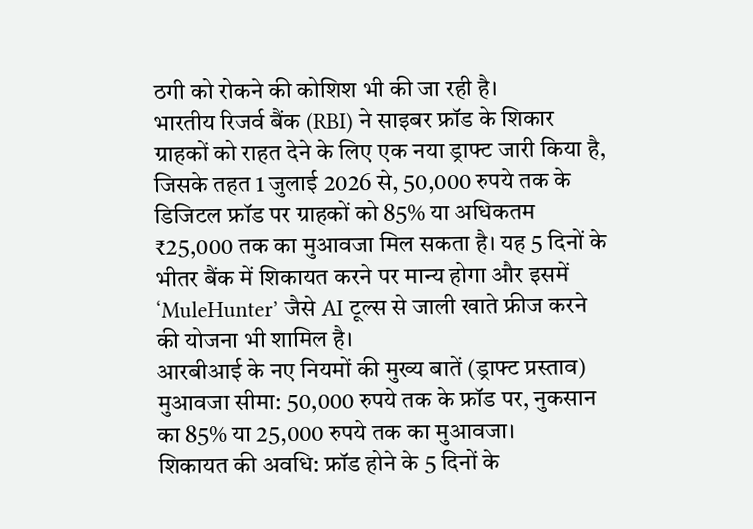ठगी को रोकने की कोशिश भी की जा रही है।
भारतीय रिजर्व बैंक (RBI) ने साइबर फ्रॉड के शिकार ग्राहकों को राहत देने के लिए एक नया ड्राफ्ट जारी किया है, जिसके तहत 1 जुलाई 2026 से, 50,000 रुपये तक के डिजिटल फ्रॉड पर ग्राहकों को 85% या अधिकतम ₹25,000 तक का मुआवजा मिल सकता है। यह 5 दिनों के भीतर बैंक में शिकायत करने पर मान्य होगा और इसमें ‘MuleHunter’ जैसे AI टूल्स से जाली खाते फ्रीज करने की योजना भी शामिल है।
आरबीआई के नए नियमों की मुख्य बातें (ड्राफ्ट प्रस्ताव)
मुआवजा सीमा: 50,000 रुपये तक के फ्रॉड पर, नुकसान का 85% या 25,000 रुपये तक का मुआवजा।
शिकायत की अवधि: फ्रॉड होने के 5 दिनों के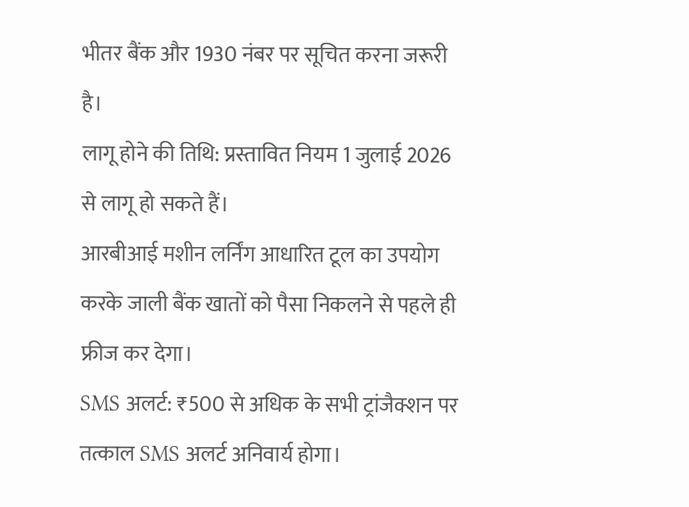भीतर बैंक और 1930 नंबर पर सूचित करना जरूरी है।
लागू होने की तिथि: प्रस्तावित नियम 1 जुलाई 2026 से लागू हो सकते हैं।
आरबीआई मशीन लर्निंग आधारित टूल का उपयोग करके जाली बैंक खातों को पैसा निकलने से पहले ही फ्रीज कर देगा।
SMS अलर्ट: ₹500 से अधिक के सभी ट्रांजैक्शन पर तत्काल SMS अलर्ट अनिवार्य होगा।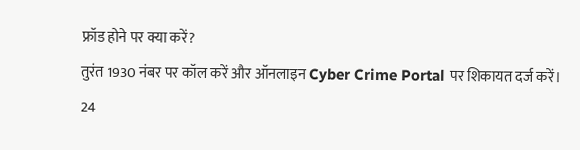फ्रॉड होने पर क्या करें?
तुरंत 1930 नंबर पर कॉल करें और ऑनलाइन Cyber Crime Portal पर शिकायत दर्ज करें।
24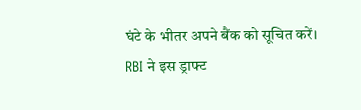घंटे के भीतर अपने बैंक को सूचित करें।
RBI ने इस ड्राफ्ट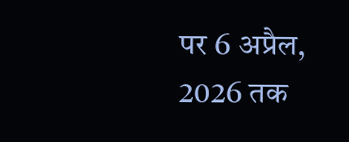पर 6 अप्रैल, 2026 तक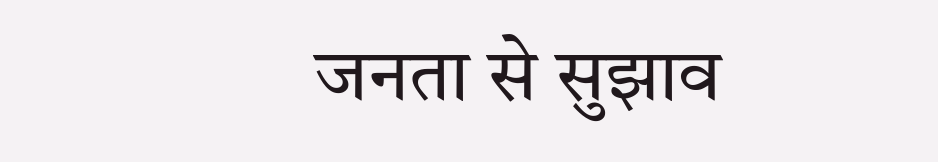जनता से सुझाव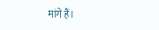मांगे हैं।